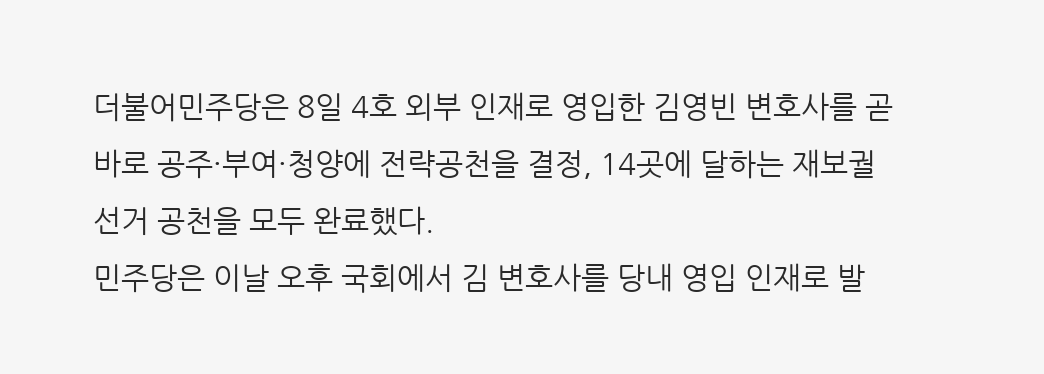더불어민주당은 8일 4호 외부 인재로 영입한 김영빈 변호사를 곧바로 공주·부여·청양에 전략공천을 결정, 14곳에 달하는 재보궐 선거 공천을 모두 완료했다.
민주당은 이날 오후 국회에서 김 변호사를 당내 영입 인재로 발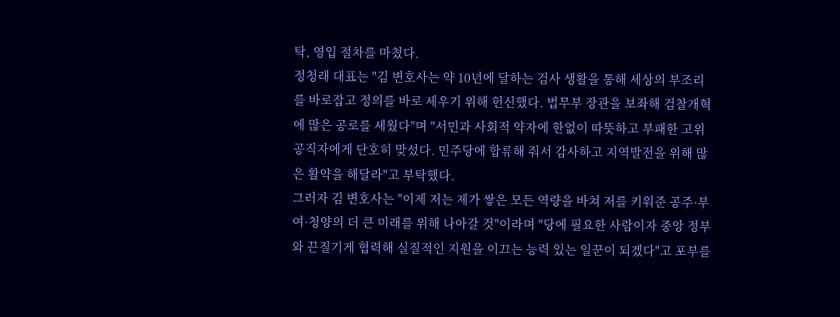탁, 영입 절차를 마쳤다.
정청래 대표는 "김 변호사는 약 10년에 달하는 검사 생활을 통해 세상의 부조리를 바로잡고 정의를 바로 세우기 위해 헌신했다. 법무부 장관을 보좌해 검찰개혁에 많은 공로를 세웠다"며 "서민과 사회적 약자에 한없이 따뜻하고 부패한 고위공직자에게 단호히 맞섰다. 민주당에 합류해 줘서 감사하고 지역발전을 위해 많은 활약을 해달라"고 부탁했다.
그러자 김 변호사는 "이제 저는 제가 쌓은 모든 역량을 바쳐 저를 키워준 공주·부여·청양의 더 큰 미래를 위해 나아갈 것"이라며 "당에 필요한 사람이자 중앙 정부와 끈질기게 협력해 실질적인 지원을 이끄는 능력 있는 일꾼이 되겠다"고 포부를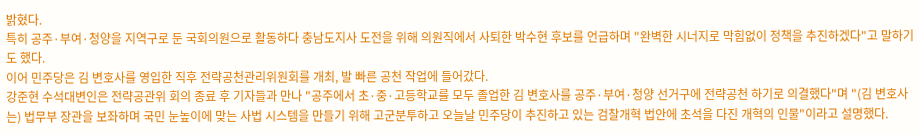밝혔다.
특히 공주·부여·청양을 지역구로 둔 국회의원으로 활동하다 충남도지사 도전을 위해 의원직에서 사퇴한 박수현 후보를 언급하며 "완벽한 시너지로 막힘없이 정책을 추진하겠다"고 말하기도 했다.
이어 민주당은 김 변호사를 영입한 직후 전략공천관리위원회를 개최, 발 빠른 공천 작업에 들어갔다.
강준현 수석대변인은 전략공관위 회의 종료 후 기자들과 만나 "공주에서 초·중·고등학교를 모두 졸업한 김 변호사를 공주·부여·청양 선거구에 전략공천 하기로 의결했다"며 "(김 변호사는) 법무부 장관을 보좌하며 국민 눈높이에 맞는 사법 시스템을 만들기 위해 고군분투하고 오늘날 민주당이 추진하고 있는 검찰개혁 법안에 초석을 다진 개혁의 인물"이라고 설명했다.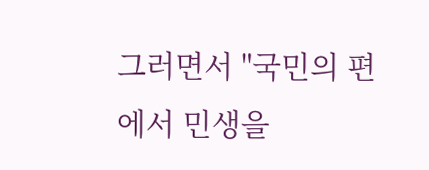그러면서 "국민의 편에서 민생을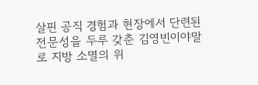살핀 공직 경험과 현장에서 단련된 전문성을 두루 갖춘 김영빈이야말로 지방 소멸의 위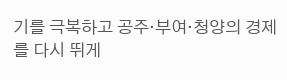기를 극복하고 공주·부여·청양의 경제를 다시 뛰게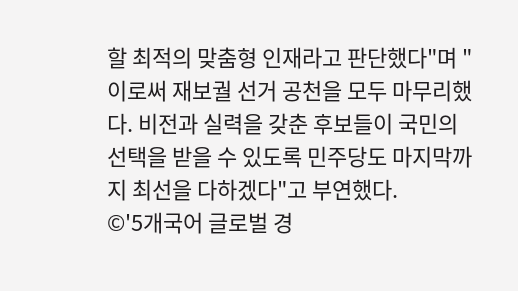할 최적의 맞춤형 인재라고 판단했다"며 "이로써 재보궐 선거 공천을 모두 마무리했다. 비전과 실력을 갖춘 후보들이 국민의 선택을 받을 수 있도록 민주당도 마지막까지 최선을 다하겠다"고 부연했다.
©'5개국어 글로벌 경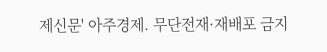제신문' 아주경제. 무단전재·재배포 금지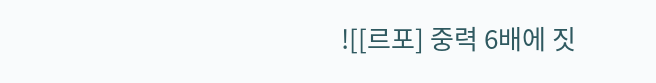![[르포] 중력 6배에 짓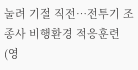눌려 기절 직전…전투기 조종사 비행환경 적응훈련(영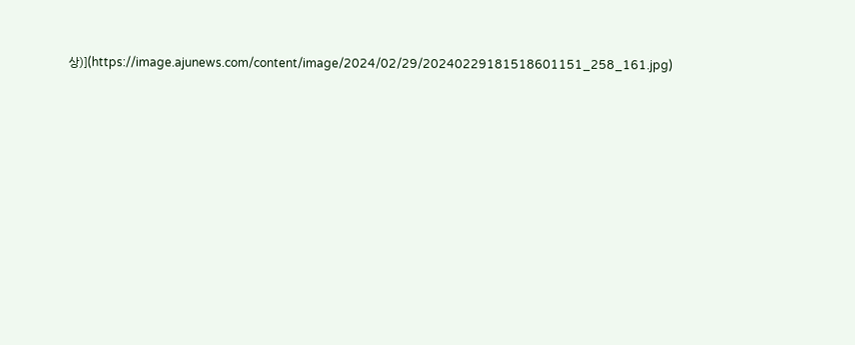상)](https://image.ajunews.com/content/image/2024/02/29/20240229181518601151_258_161.jpg)